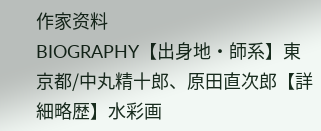作家资料
BIOGRAPHY【出身地・師系】東京都/中丸精十郎、原田直次郎【詳細略歴】水彩画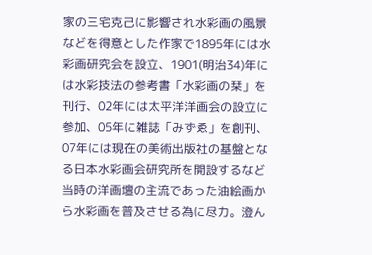家の三宅克己に影響され水彩画の風景などを得意とした作家で1895年には水彩画研究会を設立、1901(明治34)年には水彩技法の参考書「水彩画の栞」を刊行、02年には太平洋洋画会の設立に参加、05年に雑誌「みずゑ」を創刊、07年には現在の美術出版社の基盤となる日本水彩画会研究所を開設するなど当時の洋画壇の主流であった油絵画から水彩画を普及させる為に尽力。澄ん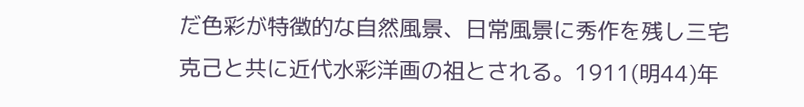だ色彩が特徴的な自然風景、日常風景に秀作を残し三宅克己と共に近代水彩洋画の祖とされる。1911(明44)年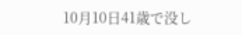10月10日41歳で没し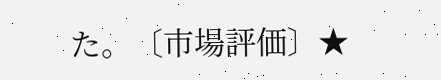た。〔市場評価〕★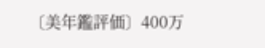〔美年鑑評価〕400万